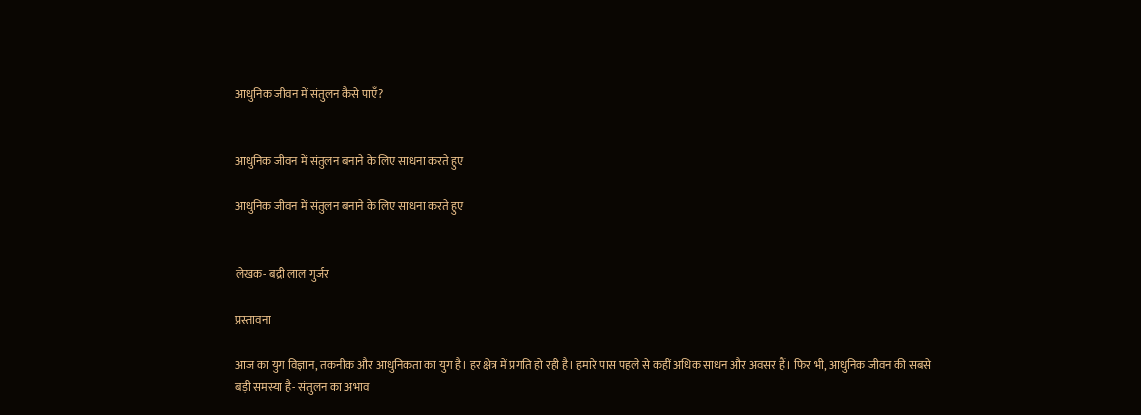आधुनिक जीवन में संतुलन कैसे पाएँ?


आधुनिक जीवन में संतुलन बनाने के लिए साधना करते हुए

आधुनिक जीवन में संतुलन बनाने के लिए साधना करते हुए


लेखक- बद्री लाल गुर्जर

प्रस्तावना

आज का युग विज्ञान, तकनीक और आधुनिकता का युग है। हर क्षेत्र में प्रगति हो रही है। हमारे पास पहले से कहीं अधिक साधन और अवसर हैं। फिर भी, आधुनिक जीवन की सबसे बड़ी समस्या है- संतुलन का अभाव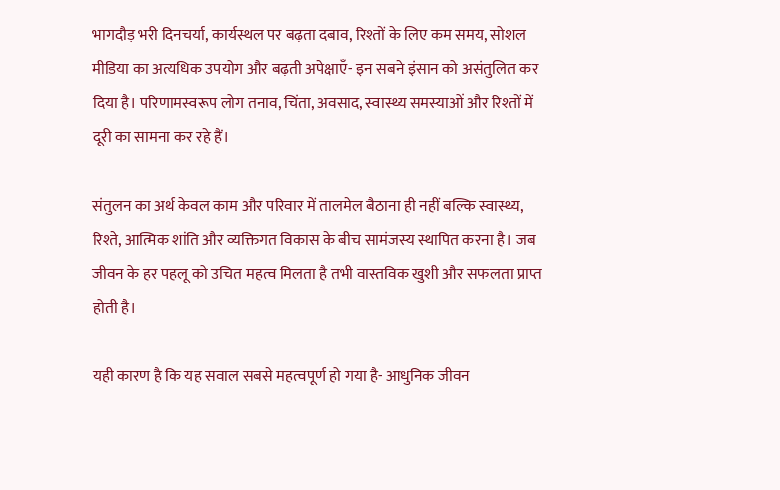भागदौड़ भरी दिनचर्या, कार्यस्थल पर बढ़ता दबाव, रिश्तों के लिए कम समय, सोशल मीडिया का अत्यधिक उपयोग और बढ़ती अपेक्षाएँ- इन सबने इंसान को असंतुलित कर दिया है। परिणामस्वरूप लोग तनाव, चिंता, अवसाद, स्वास्थ्य समस्याओं और रिश्तों में दूरी का सामना कर रहे हैं।

संतुलन का अर्थ केवल काम और परिवार में तालमेल बैठाना ही नहीं बल्कि स्वास्थ्य, रिश्ते, आत्मिक शांति और व्यक्तिगत विकास के बीच सामंजस्य स्थापित करना है। जब जीवन के हर पहलू को उचित महत्व मिलता है तभी वास्तविक खुशी और सफलता प्राप्त होती है।

यही कारण है कि यह सवाल सबसे महत्वपूर्ण हो गया है- आधुनिक जीवन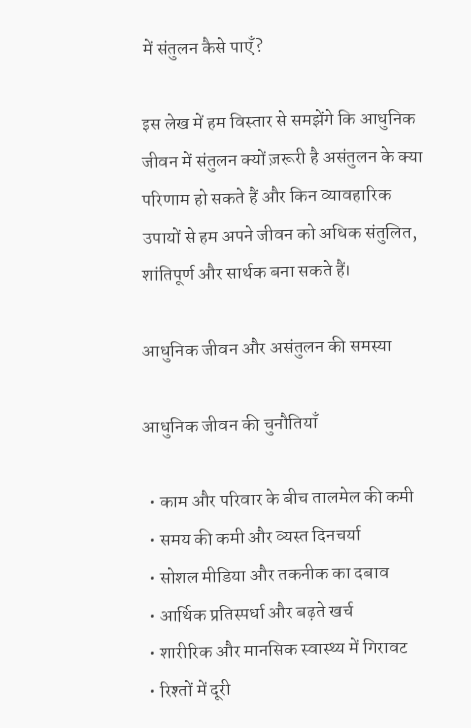में संतुलन कैसे पाएँ?

इस लेख में हम विस्तार से समझेंगे कि आधुनिक जीवन में संतुलन क्यों ज़रूरी है असंतुलन के क्या परिणाम हो सकते हैं और किन व्यावहारिक उपायों से हम अपने जीवन को अधिक संतुलित, शांतिपूर्ण और सार्थक बना सकते हैं।

आधुनिक जीवन और असंतुलन की समस्या

आधुनिक जीवन की चुनौतियाँ

  • काम और परिवार के बीच तालमेल की कमी
  • समय की कमी और व्यस्त दिनचर्या
  • सोशल मीडिया और तकनीक का दबाव
  • आर्थिक प्रतिस्पर्धा और बढ़ते खर्च
  • शारीरिक और मानसिक स्वास्थ्य में गिरावट
  • रिश्तों में दूरी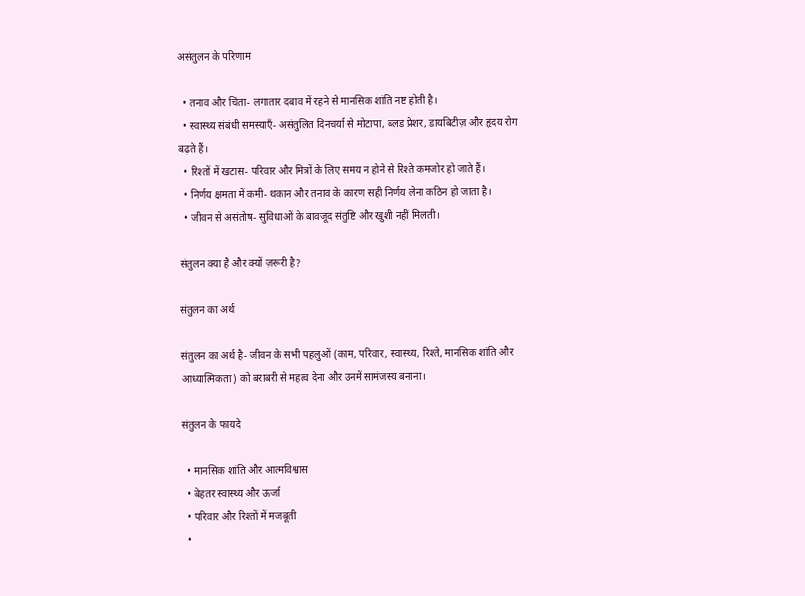असंतुलन के परिणाम

  • तनाव और चिंता- लगातार दबाव में रहने से मानसिक शांति नष्ट होती है।
  • स्वास्थ्य संबंधी समस्याएँ- असंतुलित दिनचर्या से मोटापा, ब्लड प्रेशर, डायबिटीज़ और हृदय रोग बढ़ते हैं।
  • रिश्तों में खटास- परिवार और मित्रों के लिए समय न होने से रिश्ते कमजोर हो जाते हैं।
  • निर्णय क्षमता में कमी- थकान और तनाव के कारण सही निर्णय लेना कठिन हो जाता है।
  • जीवन से असंतोष- सुविधाओं के बावजूद संतुष्टि और खुशी नहीं मिलती।

संतुलन क्या है और क्यों ज़रूरी है?

संतुलन का अर्थ

संतुलन का अर्थ है- जीवन के सभी पहलुओं (काम, परिवार, स्वास्थ्य, रिश्ते, मानसिक शांति और आध्यात्मिकता) को बराबरी से महत्व देना और उनमें सामंजस्य बनाना।

संतुलन के फायदे

  • मानसिक शांति और आत्मविश्वास
  • बेहतर स्वास्थ्य और ऊर्जा
  • परिवार और रिश्तों में मजबूती
  •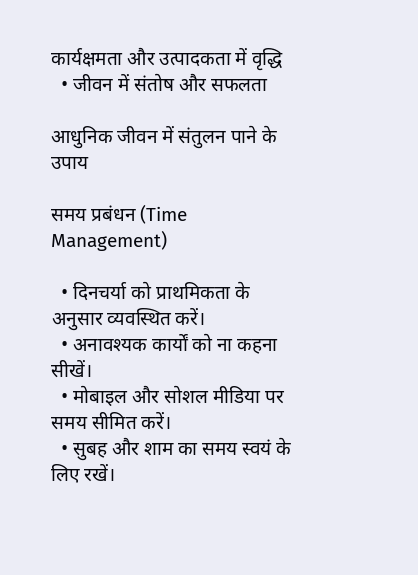कार्यक्षमता और उत्पादकता में वृद्धि
  • जीवन में संतोष और सफलता

आधुनिक जीवन में संतुलन पाने के उपाय

समय प्रबंधन (Time Management)

  • दिनचर्या को प्राथमिकता के अनुसार व्यवस्थित करें।
  • अनावश्यक कार्यों को ना कहना सीखें।
  • मोबाइल और सोशल मीडिया पर समय सीमित करें।
  • सुबह और शाम का समय स्वयं के लिए रखें।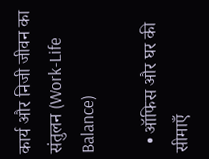कार्य और निजी जीवन का संतुलन (Work-Life Balance)

  • ऑफिस और घर की सीमाएँ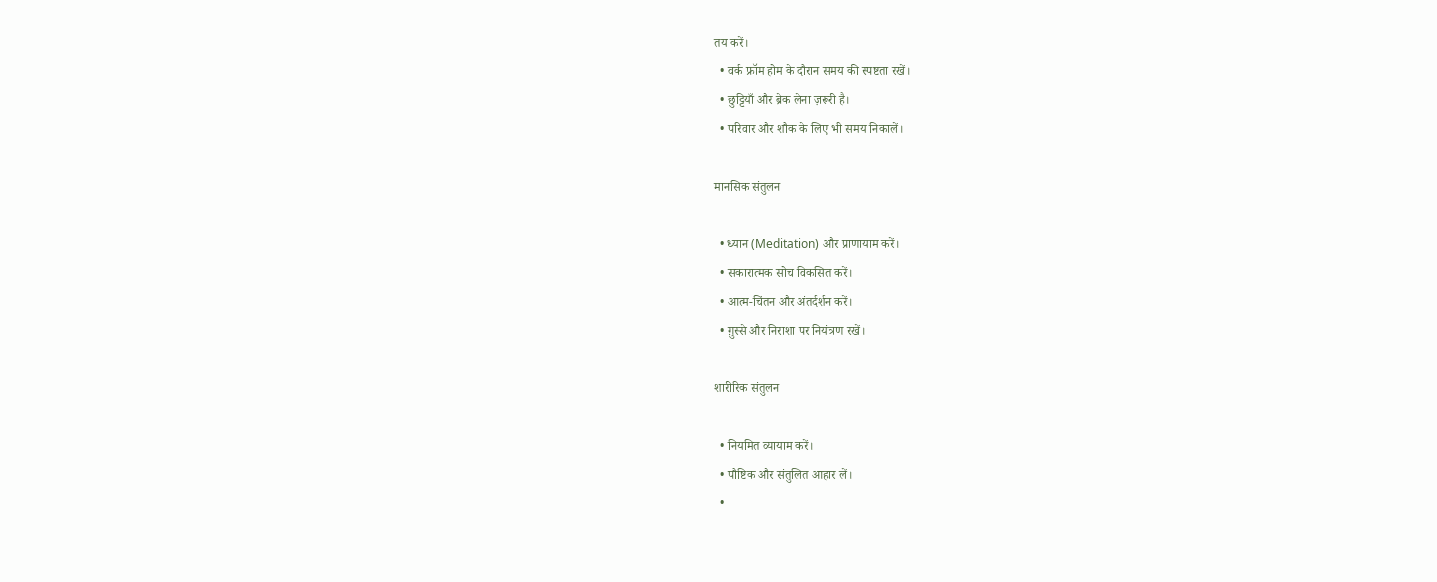तय करें।
  • वर्क फ्रॉम होम के दौरान समय की स्पष्टता रखें।
  • छुट्टियाँ और ब्रेक लेना ज़रूरी है।
  • परिवार और शौक के लिए भी समय निकालें।

मानसिक संतुलन

  • ध्यान (Meditation) और प्राणायाम करें।
  • सकारात्मक सोच विकसित करें।
  • आत्म-चिंतन और अंतर्दर्शन करें।
  • ग़ुस्से और निराशा पर नियंत्रण रखें।

शारीरिक संतुलन

  • नियमित व्यायाम करें।
  • पौष्टिक और संतुलित आहार लें।
  •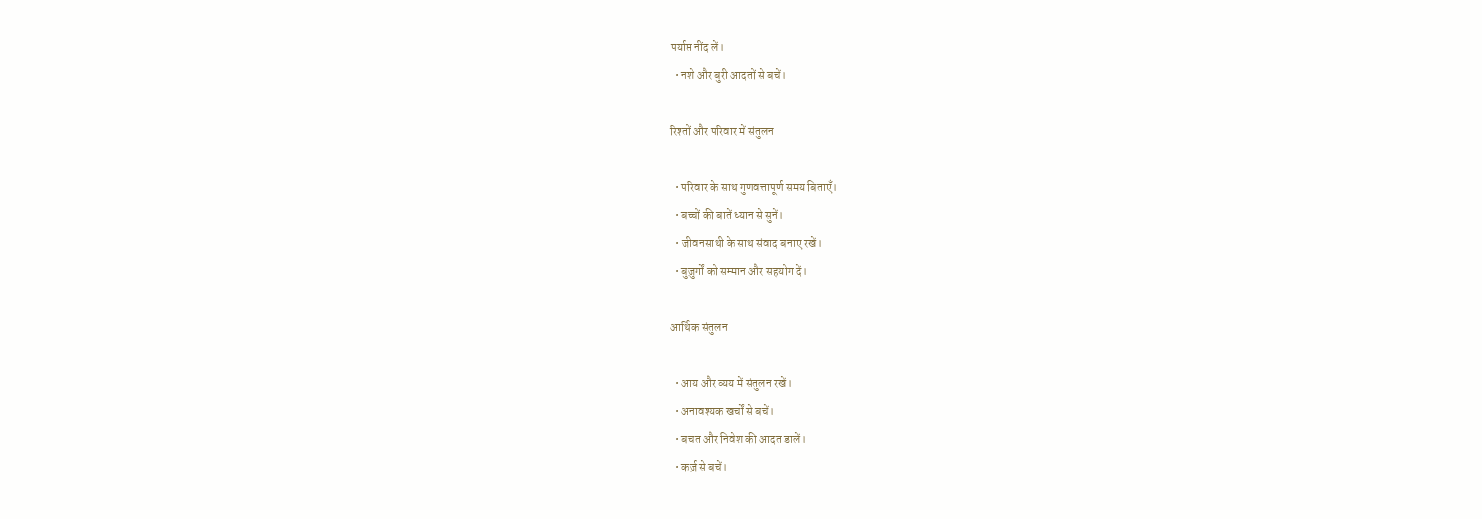पर्याप्त नींद लें।
  • नशे और बुरी आदतों से बचें।

रिश्तों और परिवार में संतुलन

  • परिवार के साथ गुणवत्तापूर्ण समय बिताएँ।
  • बच्चों की बातें ध्यान से सुनें।
  • जीवनसाथी के साथ संवाद बनाए रखें।
  • बुज़ुर्गों को सम्मान और सहयोग दें।

आर्थिक संतुलन

  • आय और व्यय में संतुलन रखें।
  • अनावश्यक खर्चों से बचें।
  • बचत और निवेश की आदत डालें।
  • कर्ज़ से बचें।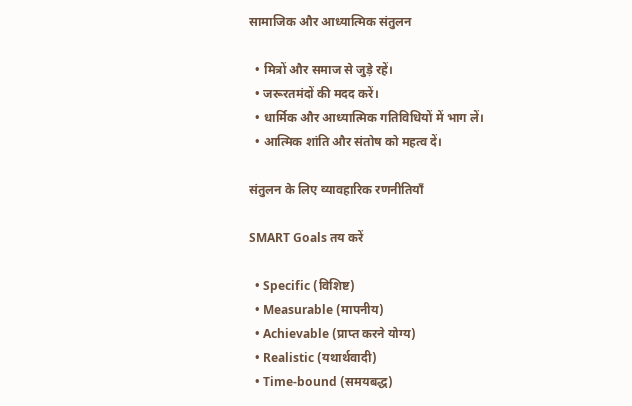सामाजिक और आध्यात्मिक संतुलन

  • मित्रों और समाज से जुड़े रहें।
  • जरूरतमंदों की मदद करें।
  • धार्मिक और आध्यात्मिक गतिविधियों में भाग लें।
  • आत्मिक शांति और संतोष को महत्व दें।

संतुलन के लिए व्यावहारिक रणनीतियाँ

SMART Goals तय करें

  • Specific (विशिष्ट)
  • Measurable (मापनीय)
  • Achievable (प्राप्त करने योग्य)
  • Realistic (यथार्थवादी)
  • Time-bound (समयबद्ध)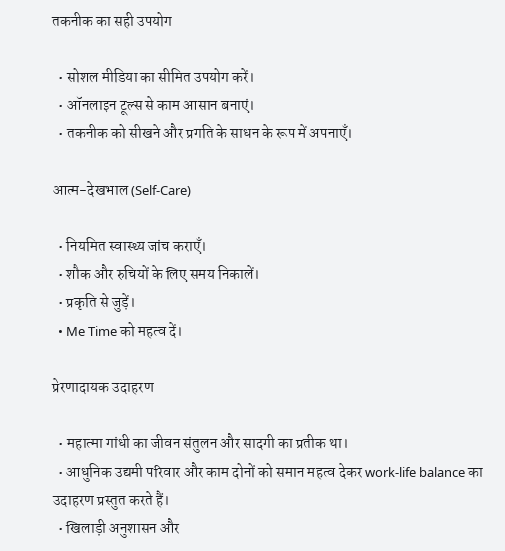तकनीक का सही उपयोग

  • सोशल मीडिया का सीमित उपयोग करें।
  • ऑनलाइन टूल्स से काम आसान बनाएं।
  • तकनीक को सीखने और प्रगति के साधन के रूप में अपनाएँ।

आत्म-देखभाल (Self-Care)

  • नियमित स्वास्थ्य जांच कराएँ।
  • शौक और रुचियों के लिए समय निकालें।
  • प्रकृति से जुड़ें।
  • Me Time को महत्व दें।

प्रेरणादायक उदाहरण

  • महात्मा गांधी का जीवन संतुलन और सादगी का प्रतीक था।
  • आधुनिक उद्यमी परिवार और काम दोनों को समान महत्व देकर work-life balance का उदाहरण प्रस्तुत करते हैं।
  • खिलाड़ी अनुशासन और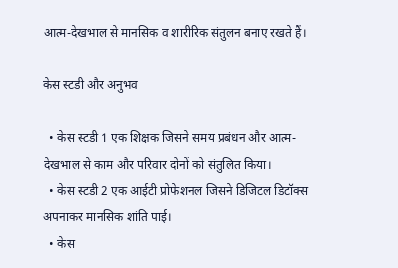आत्म-देखभाल से मानसिक व शारीरिक संतुलन बनाए रखते हैं।

केस स्टडी और अनुभव

  • केस स्टडी 1 एक शिक्षक जिसने समय प्रबंधन और आत्म-देखभाल से काम और परिवार दोनों को संतुलित किया।
  • केस स्टडी 2 एक आईटी प्रोफेशनल जिसने डिजिटल डिटॉक्स अपनाकर मानसिक शांति पाई।
  • केस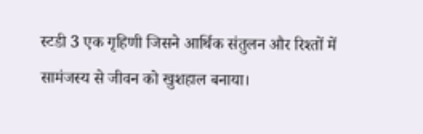स्टडी 3 एक गृहिणी जिसने आर्थिक संतुलन और रिश्तों में सामंजस्य से जीवन को खुशहाल बनाया।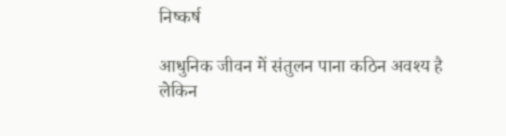निष्कर्ष

आधुनिक जीवन में संतुलन पाना कठिन अवश्य है लेकिन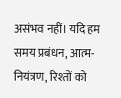असंभव नहीं। यदि हम समय प्रबंधन, आत्म-नियंत्रण, रिश्तों को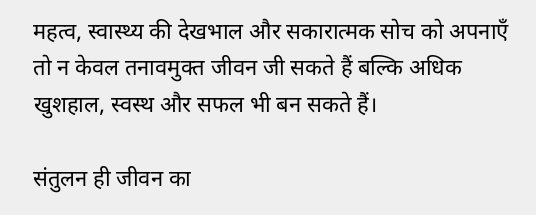महत्व, स्वास्थ्य की देखभाल और सकारात्मक सोच को अपनाएँ तो न केवल तनावमुक्त जीवन जी सकते हैं बल्कि अधिक खुशहाल, स्वस्थ और सफल भी बन सकते हैं।

संतुलन ही जीवन का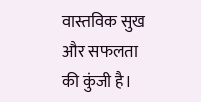वास्तविक सुख और सफलता की कुंजी है।